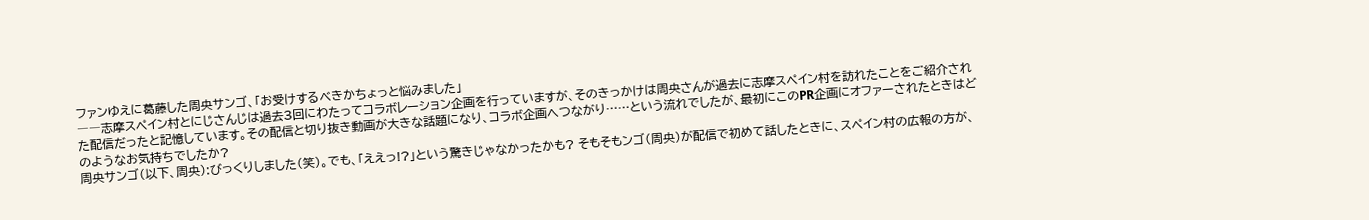ファンゆえに葛藤した周央サンゴ、「お受けするべきかちょっと悩みました」
――志摩スペイン村とにじさんじは過去3回にわたってコラボレーション企画を行っていますが、そのきっかけは周央さんが過去に志摩スペイン村を訪れたことをご紹介された配信だったと記憶しています。その配信と切り抜き動画が大きな話題になり、コラボ企画へつながり……という流れでしたが、最初にこのPR企画にオファーされたときはどのようなお気持ちでしたか?
周央サンゴ(以下、周央):びっくりしました(笑)。でも、「ええっ!?」という驚きじゃなかったかも? そもそもンゴ(周央)が配信で初めて話したときに、スペイン村の広報の方が、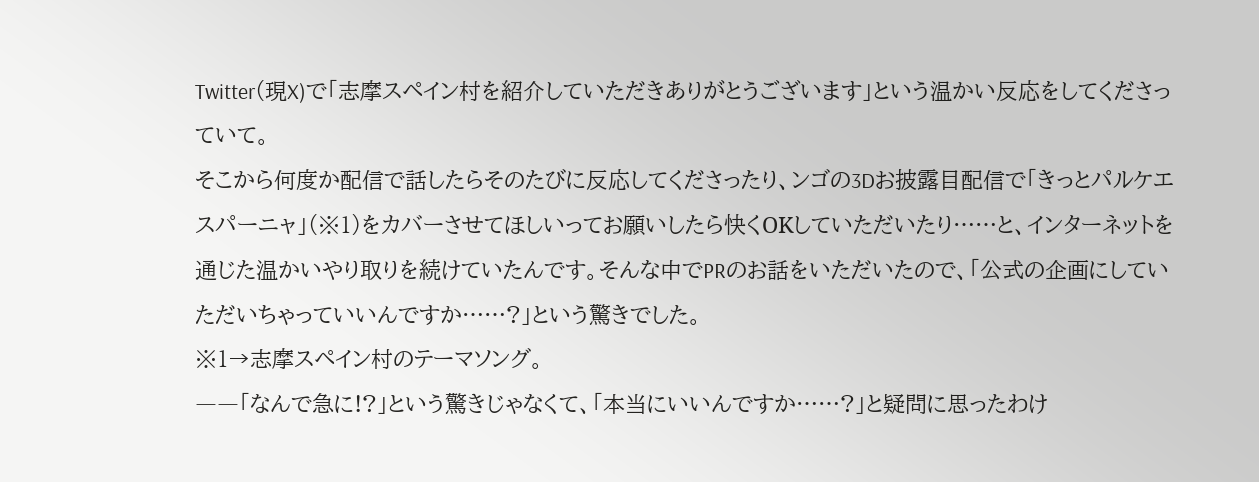Twitter(現X)で「志摩スペイン村を紹介していただきありがとうございます」という温かい反応をしてくださっていて。
そこから何度か配信で話したらそのたびに反応してくださったり、ンゴの3Dお披露目配信で「きっとパルケエスパーニャ」(※1)をカバーさせてほしいってお願いしたら快くОKしていただいたり……と、インターネットを通じた温かいやり取りを続けていたんです。そんな中でPRのお話をいただいたので、「公式の企画にしていただいちゃっていいんですか……?」という驚きでした。
※1→志摩スペイン村のテーマソング。
――「なんで急に!?」という驚きじゃなくて、「本当にいいんですか……?」と疑問に思ったわけ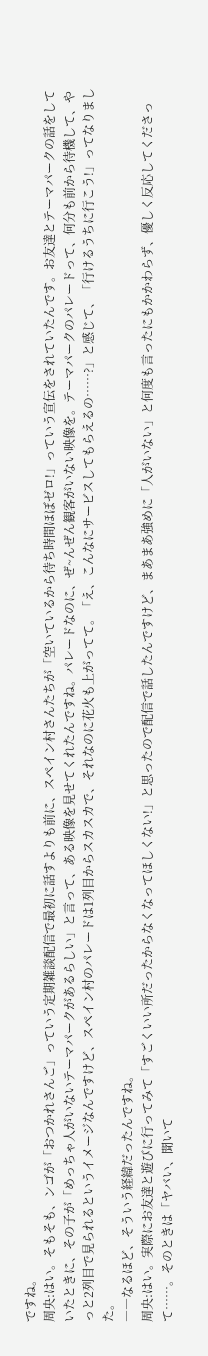ですね。
周央:はい。そもそも、ンゴが「おつかれさんご」っていう定期雑談配信で最初に話すよりも前に、スペイン村さんたちが「空いているから待ち時間ほぼゼロ!」っていう宣伝をされていたんです。お友達とテーマパークの話をしていたときに、その子が「めっちゃ人がいないテーマパークがあるらしい」と言って、ある映像を見せてくれたんですね。パレードなのに、ぜ~んぜん観客がいない映像を。テーマパークのパレードって、何分も前から待機して、やっと2列目で見られるというイメージなんですけど、スペイン村のパレードは1列目からスカスカで、それなのに花火も上がってて。「え、こんなにサービスしてもらえるの……?」と感じて、「行けるうちに行こう!」ってなりました。
――なるほど、そういう経緯だったんですね。
周央:はい。実際にお友達と遊びに行ってみて「すごくいい所だったからなくなってほしくない!」と思ったので配信で話したんですけど、まあまあ強めに「人がいない」と何度も言ったにもかかわらず、優しく反応してくださって……。そのときは「ヤバい、聞いて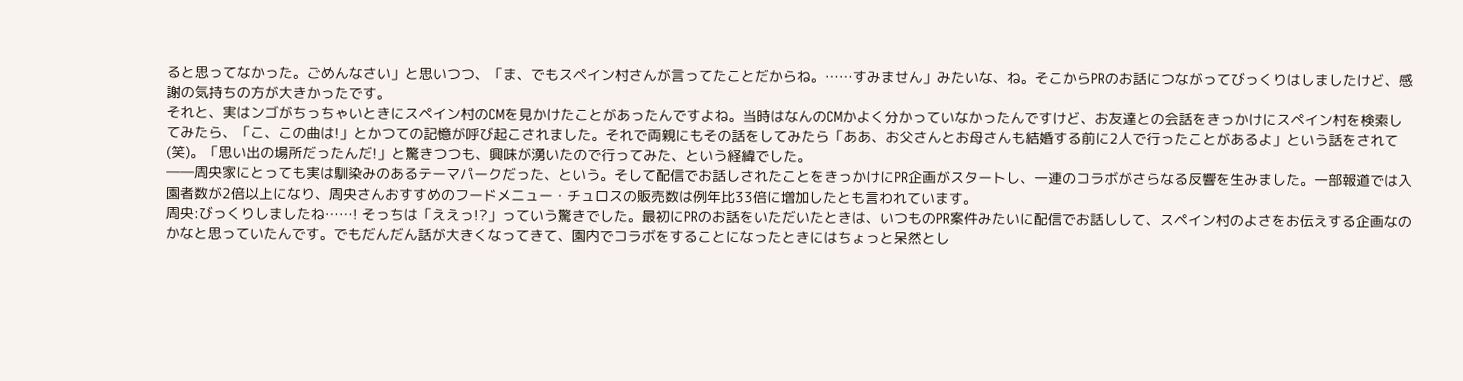ると思ってなかった。ごめんなさい」と思いつつ、「ま、でもスペイン村さんが言ってたことだからね。……すみません」みたいな、ね。そこからPRのお話につながってびっくりはしましたけど、感謝の気持ちの方が大きかったです。
それと、実はンゴがちっちゃいときにスペイン村のCMを見かけたことがあったんですよね。当時はなんのCMかよく分かっていなかったんですけど、お友達との会話をきっかけにスペイン村を検索してみたら、「こ、この曲は!」とかつての記憶が呼び起こされました。それで両親にもその話をしてみたら「ああ、お父さんとお母さんも結婚する前に2人で行ったことがあるよ」という話をされて(笑)。「思い出の場所だったんだ!」と驚きつつも、興味が湧いたので行ってみた、という経緯でした。
――周央家にとっても実は馴染みのあるテーマパークだった、という。そして配信でお話しされたことをきっかけにPR企画がスタートし、一連のコラボがさらなる反響を生みました。一部報道では入園者数が2倍以上になり、周央さんおすすめのフードメニュー・チュロスの販売数は例年比33倍に増加したとも言われています。
周央:びっくりしましたね……! そっちは「ええっ!?」っていう驚きでした。最初にPRのお話をいただいたときは、いつものPR案件みたいに配信でお話しして、スペイン村のよさをお伝えする企画なのかなと思っていたんです。でもだんだん話が大きくなってきて、園内でコラボをすることになったときにはちょっと呆然とし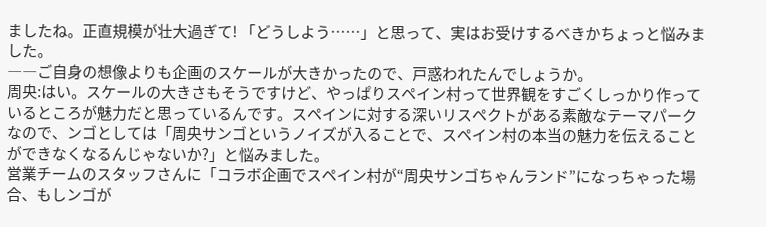ましたね。正直規模が壮大過ぎて! 「どうしよう……」と思って、実はお受けするべきかちょっと悩みました。
――ご自身の想像よりも企画のスケールが大きかったので、戸惑われたんでしょうか。
周央:はい。スケールの大きさもそうですけど、やっぱりスペイン村って世界観をすごくしっかり作っているところが魅力だと思っているんです。スペインに対する深いリスペクトがある素敵なテーマパークなので、ンゴとしては「周央サンゴというノイズが入ることで、スペイン村の本当の魅力を伝えることができなくなるんじゃないか?」と悩みました。
営業チームのスタッフさんに「コラボ企画でスペイン村が“周央サンゴちゃんランド”になっちゃった場合、もしンゴが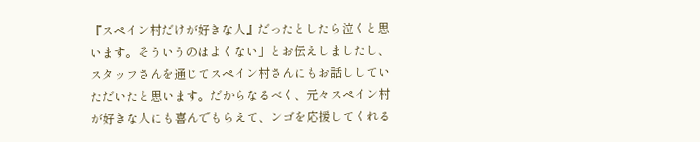『スペイン村だけが好きな人』だったとしたら泣くと思います。そういうのはよくない」とお伝えしましたし、スタッフさんを通じてスペイン村さんにもお話ししていただいたと思います。だからなるべく、元々スペイン村が好きな人にも喜んでもらえて、ンゴを応援してくれる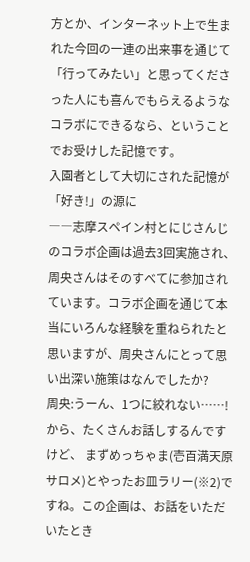方とか、インターネット上で生まれた今回の一連の出来事を通じて「行ってみたい」と思ってくださった人にも喜んでもらえるようなコラボにできるなら、ということでお受けした記憶です。
入園者として大切にされた記憶が「好き!」の源に
――志摩スペイン村とにじさんじのコラボ企画は過去3回実施され、周央さんはそのすべてに参加されています。コラボ企画を通じて本当にいろんな経験を重ねられたと思いますが、周央さんにとって思い出深い施策はなんでしたか?
周央:うーん、1つに絞れない……! から、たくさんお話しするんですけど、 まずめっちゃま(壱百満天原サロメ)とやったお皿ラリー(※2)ですね。この企画は、お話をいただいたとき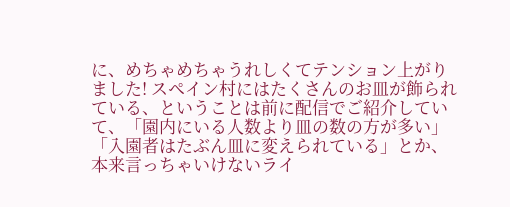に、めちゃめちゃうれしくてテンション上がりました! スペイン村にはたくさんのお皿が飾られている、ということは前に配信でご紹介していて、「園内にいる人数より皿の数の方が多い」「入園者はたぶん皿に変えられている」とか、本来言っちゃいけないライ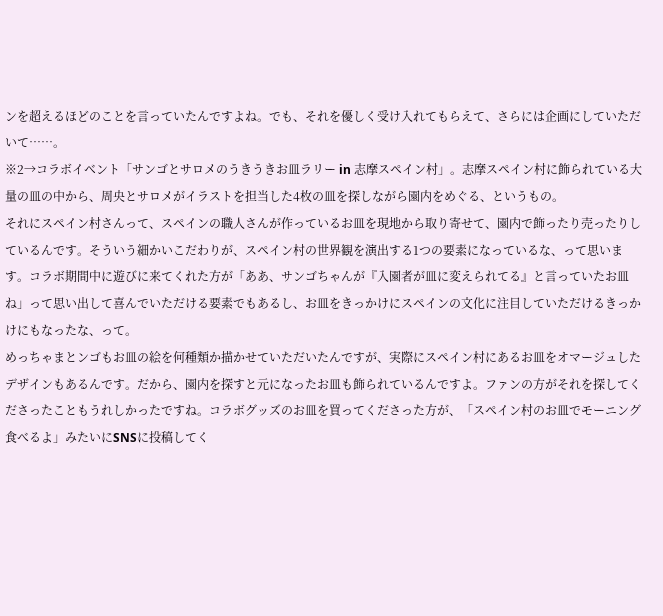ンを超えるほどのことを言っていたんですよね。でも、それを優しく受け入れてもらえて、さらには企画にしていただいて……。
※2→コラボイベント「サンゴとサロメのうきうきお皿ラリー in 志摩スペイン村」。志摩スペイン村に飾られている大量の皿の中から、周央とサロメがイラストを担当した4枚の皿を探しながら園内をめぐる、というもの。
それにスペイン村さんって、スペインの職人さんが作っているお皿を現地から取り寄せて、園内で飾ったり売ったりしているんです。そういう細かいこだわりが、スペイン村の世界観を演出する1つの要素になっているな、って思います。コラボ期間中に遊びに来てくれた方が「ああ、サンゴちゃんが『入園者が皿に変えられてる』と言っていたお皿ね」って思い出して喜んでいただける要素でもあるし、お皿をきっかけにスペインの文化に注目していただけるきっかけにもなったな、って。
めっちゃまとンゴもお皿の絵を何種類か描かせていただいたんですが、実際にスペイン村にあるお皿をオマージュしたデザインもあるんです。だから、園内を探すと元になったお皿も飾られているんですよ。ファンの方がそれを探してくださったこともうれしかったですね。コラボグッズのお皿を買ってくださった方が、「スペイン村のお皿でモーニング食べるよ」みたいにSNSに投稿してく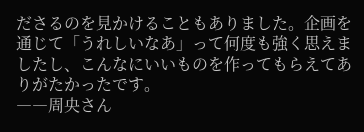ださるのを見かけることもありました。企画を通じて「うれしいなあ」って何度も強く思えましたし、こんなにいいものを作ってもらえてありがたかったです。
――周央さん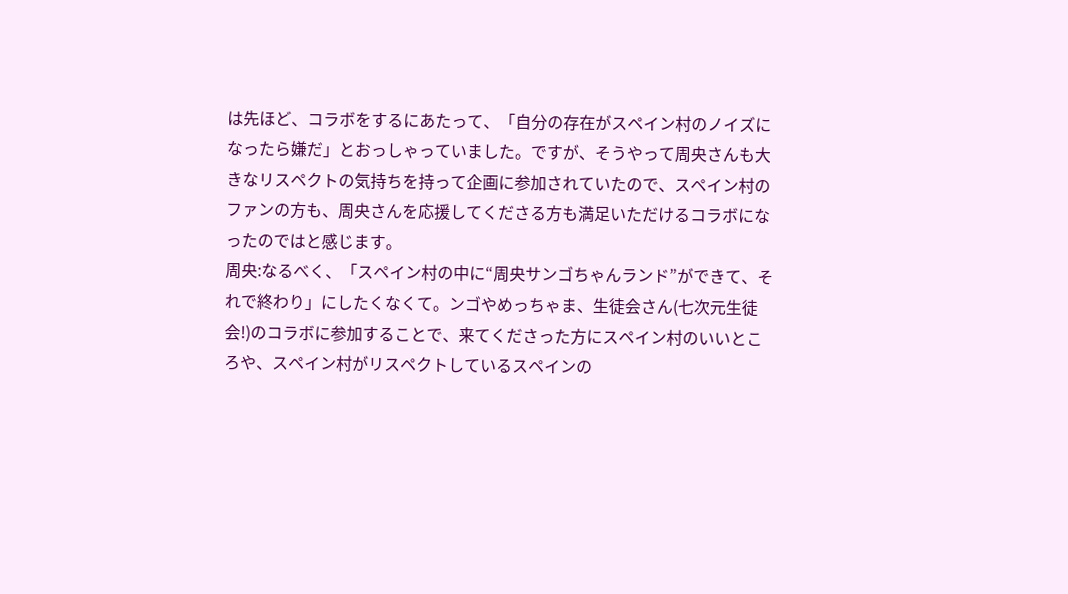は先ほど、コラボをするにあたって、「自分の存在がスペイン村のノイズになったら嫌だ」とおっしゃっていました。ですが、そうやって周央さんも大きなリスペクトの気持ちを持って企画に参加されていたので、スペイン村のファンの方も、周央さんを応援してくださる方も満足いただけるコラボになったのではと感じます。
周央:なるべく、「スペイン村の中に“周央サンゴちゃんランド”ができて、それで終わり」にしたくなくて。ンゴやめっちゃま、生徒会さん(七次元生徒会!)のコラボに参加することで、来てくださった方にスペイン村のいいところや、スペイン村がリスペクトしているスペインの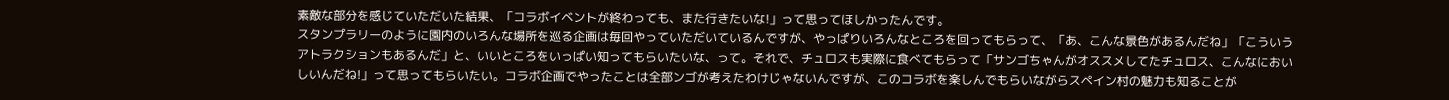素敵な部分を感じていただいた結果、「コラボイベントが終わっても、また行きたいな!」って思ってほしかったんです。
スタンプラリーのように園内のいろんな場所を巡る企画は毎回やっていただいているんですが、やっぱりいろんなところを回ってもらって、「あ、こんな景色があるんだね」「こういうアトラクションもあるんだ」と、いいところをいっぱい知ってもらいたいな、って。それで、チュロスも実際に食べてもらって「サンゴちゃんがオススメしてたチュロス、こんなにおいしいんだね!」って思ってもらいたい。コラボ企画でやったことは全部ンゴが考えたわけじゃないんですが、このコラボを楽しんでもらいながらスペイン村の魅力も知ることが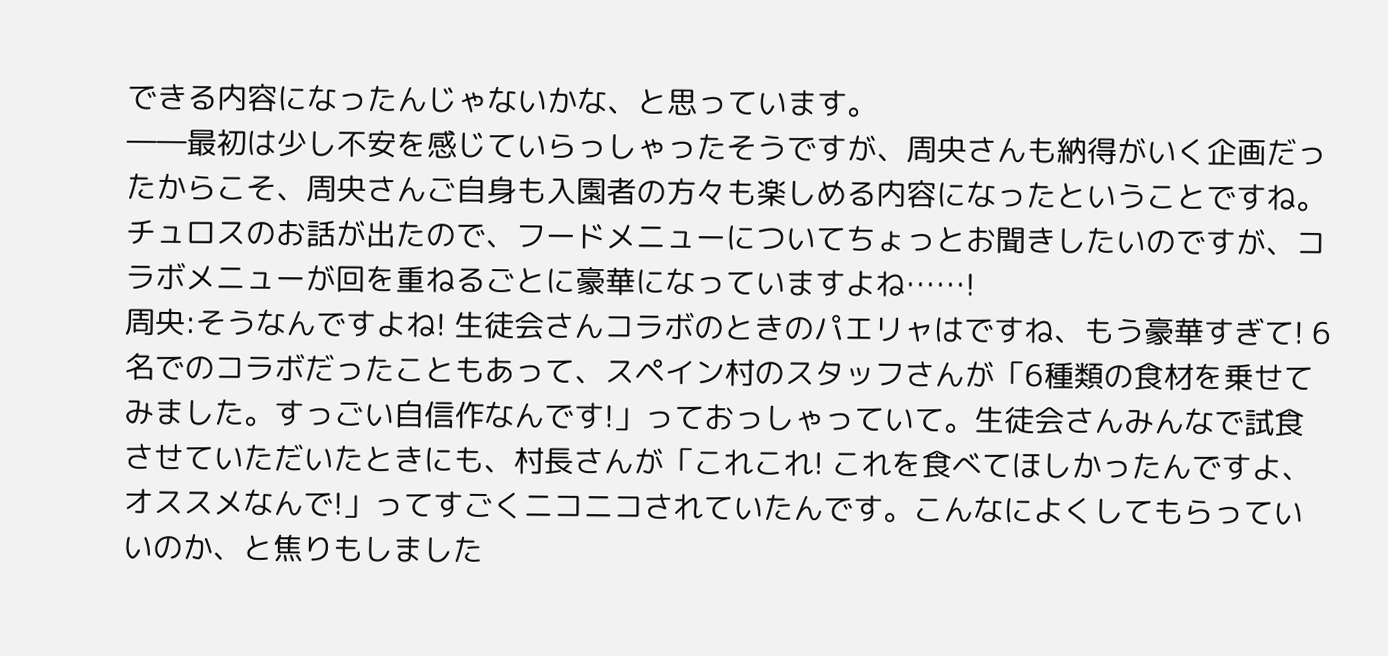できる内容になったんじゃないかな、と思っています。
――最初は少し不安を感じていらっしゃったそうですが、周央さんも納得がいく企画だったからこそ、周央さんご自身も入園者の方々も楽しめる内容になったということですね。チュロスのお話が出たので、フードメニューについてちょっとお聞きしたいのですが、コラボメニューが回を重ねるごとに豪華になっていますよね……!
周央:そうなんですよね! 生徒会さんコラボのときのパエリャはですね、もう豪華すぎて! 6名でのコラボだったこともあって、スペイン村のスタッフさんが「6種類の食材を乗せてみました。すっごい自信作なんです!」っておっしゃっていて。生徒会さんみんなで試食させていただいたときにも、村長さんが「これこれ! これを食べてほしかったんですよ、オススメなんで!」ってすごくニコニコされていたんです。こんなによくしてもらっていいのか、と焦りもしました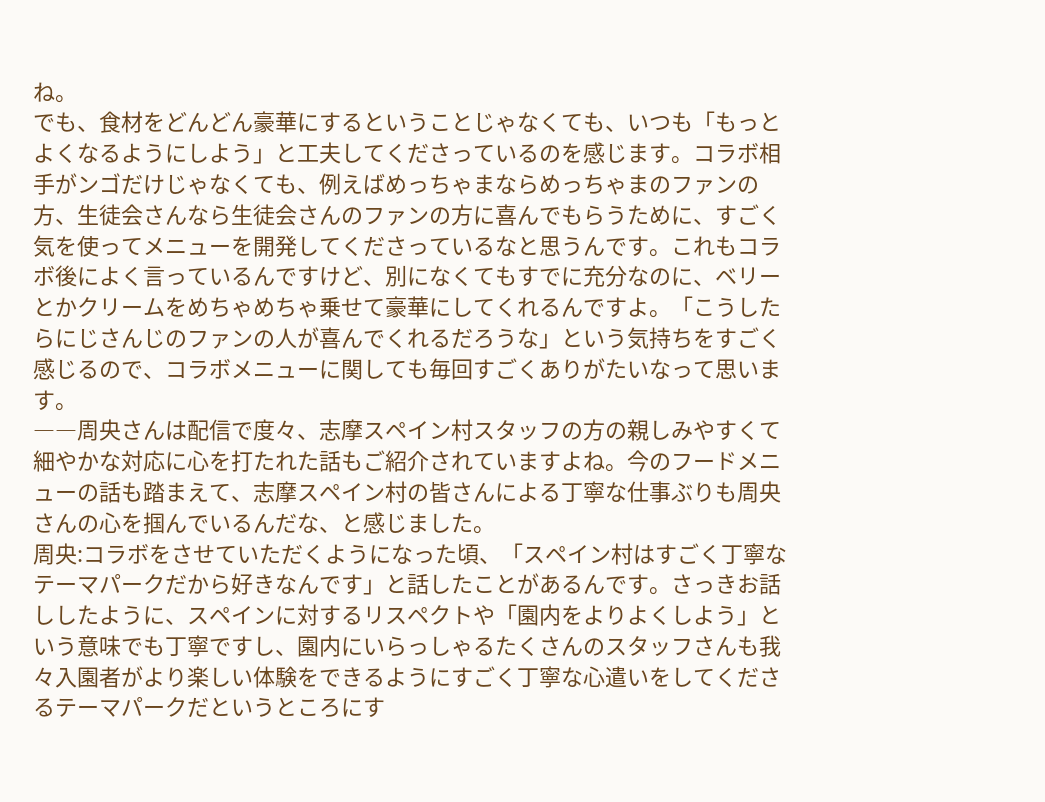ね。
でも、食材をどんどん豪華にするということじゃなくても、いつも「もっとよくなるようにしよう」と工夫してくださっているのを感じます。コラボ相手がンゴだけじゃなくても、例えばめっちゃまならめっちゃまのファンの方、生徒会さんなら生徒会さんのファンの方に喜んでもらうために、すごく気を使ってメニューを開発してくださっているなと思うんです。これもコラボ後によく言っているんですけど、別になくてもすでに充分なのに、ベリーとかクリームをめちゃめちゃ乗せて豪華にしてくれるんですよ。「こうしたらにじさんじのファンの人が喜んでくれるだろうな」という気持ちをすごく感じるので、コラボメニューに関しても毎回すごくありがたいなって思います。
――周央さんは配信で度々、志摩スペイン村スタッフの方の親しみやすくて細やかな対応に心を打たれた話もご紹介されていますよね。今のフードメニューの話も踏まえて、志摩スペイン村の皆さんによる丁寧な仕事ぶりも周央さんの心を掴んでいるんだな、と感じました。
周央:コラボをさせていただくようになった頃、「スペイン村はすごく丁寧なテーマパークだから好きなんです」と話したことがあるんです。さっきお話ししたように、スペインに対するリスペクトや「園内をよりよくしよう」という意味でも丁寧ですし、園内にいらっしゃるたくさんのスタッフさんも我々入園者がより楽しい体験をできるようにすごく丁寧な心遣いをしてくださるテーマパークだというところにす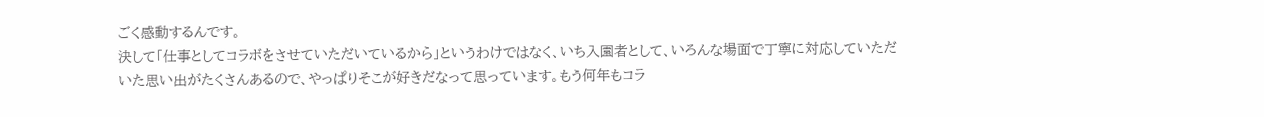ごく感動するんです。
決して「仕事としてコラボをさせていただいているから」というわけではなく、いち入園者として、いろんな場面で丁寧に対応していただいた思い出がたくさんあるので、やっぱりそこが好きだなって思っています。もう何年もコラ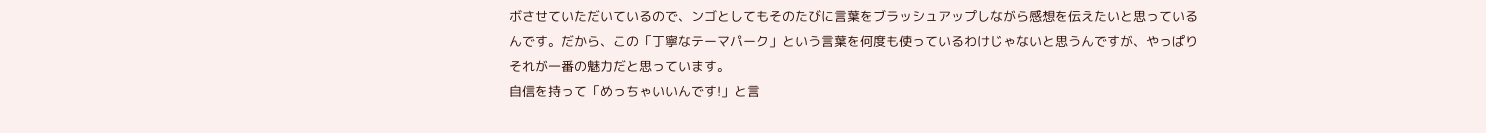ボさせていただいているので、ンゴとしてもそのたびに言葉をブラッシュアップしながら感想を伝えたいと思っているんです。だから、この「丁寧なテーマパーク」という言葉を何度も使っているわけじゃないと思うんですが、やっぱりそれが一番の魅力だと思っています。
自信を持って「めっちゃいいんです!」と言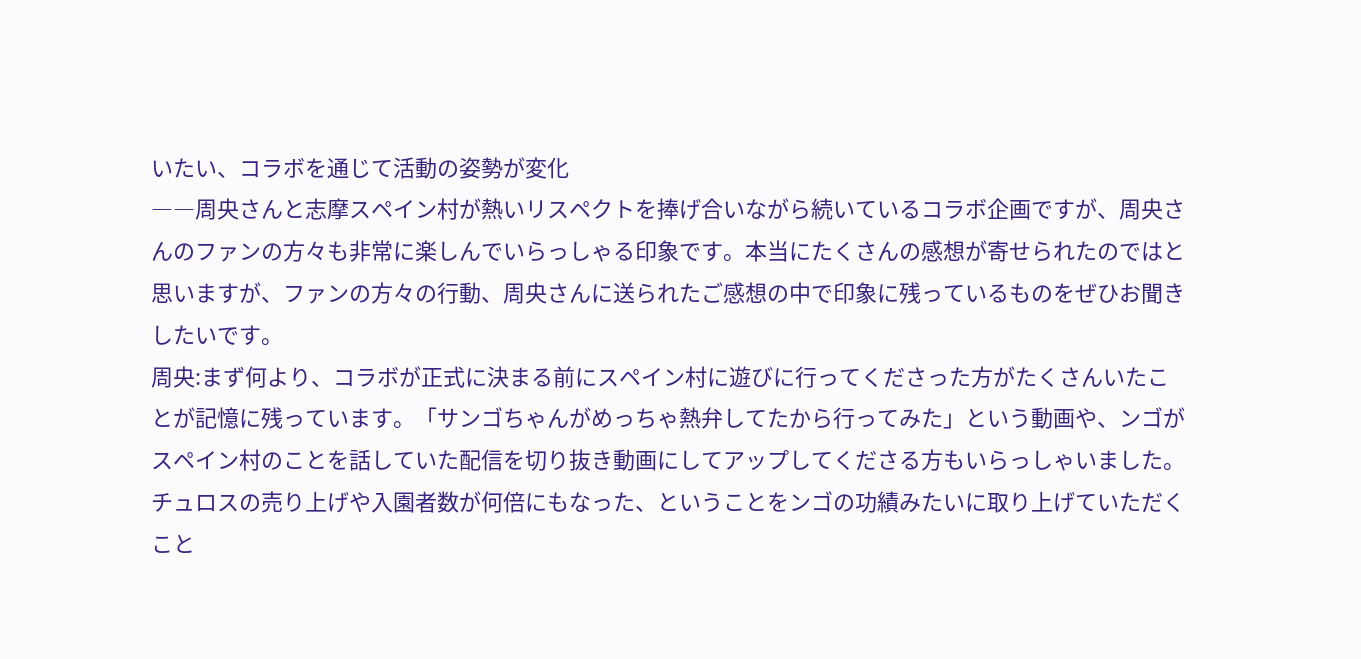いたい、コラボを通じて活動の姿勢が変化
――周央さんと志摩スペイン村が熱いリスペクトを捧げ合いながら続いているコラボ企画ですが、周央さんのファンの方々も非常に楽しんでいらっしゃる印象です。本当にたくさんの感想が寄せられたのではと思いますが、ファンの方々の行動、周央さんに送られたご感想の中で印象に残っているものをぜひお聞きしたいです。
周央:まず何より、コラボが正式に決まる前にスペイン村に遊びに行ってくださった方がたくさんいたことが記憶に残っています。「サンゴちゃんがめっちゃ熱弁してたから行ってみた」という動画や、ンゴがスペイン村のことを話していた配信を切り抜き動画にしてアップしてくださる方もいらっしゃいました。チュロスの売り上げや入園者数が何倍にもなった、ということをンゴの功績みたいに取り上げていただくこと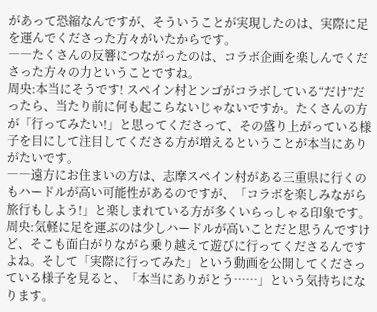があって恐縮なんですが、そういうことが実現したのは、実際に足を運んでくださった方々がいたからです。
――たくさんの反響につながったのは、コラボ企画を楽しんでくださった方々の力ということですね。
周央:本当にそうです! スペイン村とンゴがコラボしている“だけ”だったら、当たり前に何も起こらないじゃないですか。たくさんの方が「行ってみたい!」と思ってくださって、その盛り上がっている様子を目にして注目してくださる方が増えるということが本当にありがたいです。
――遠方にお住まいの方は、志摩スペイン村がある三重県に行くのもハードルが高い可能性があるのですが、「コラボを楽しみながら旅行もしよう!」と楽しまれている方が多くいらっしゃる印象です。
周央:気軽に足を運ぶのは少しハードルが高いことだと思うんですけど、そこも面白がりながら乗り越えて遊びに行ってくださるんですよね。そして「実際に行ってみた」という動画を公開してくださっている様子を見ると、「本当にありがとう……」という気持ちになります。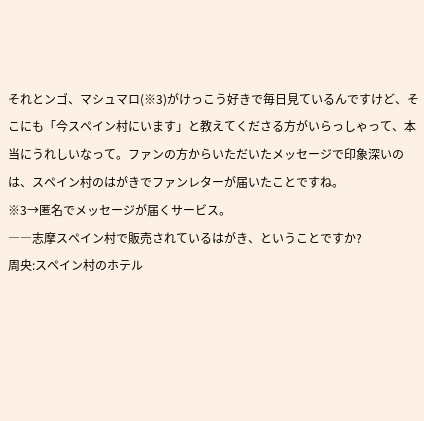それとンゴ、マシュマロ(※3)がけっこう好きで毎日見ているんですけど、そこにも「今スペイン村にいます」と教えてくださる方がいらっしゃって、本当にうれしいなって。ファンの方からいただいたメッセージで印象深いのは、スペイン村のはがきでファンレターが届いたことですね。
※3→匿名でメッセージが届くサービス。
――志摩スペイン村で販売されているはがき、ということですか?
周央:スペイン村のホテル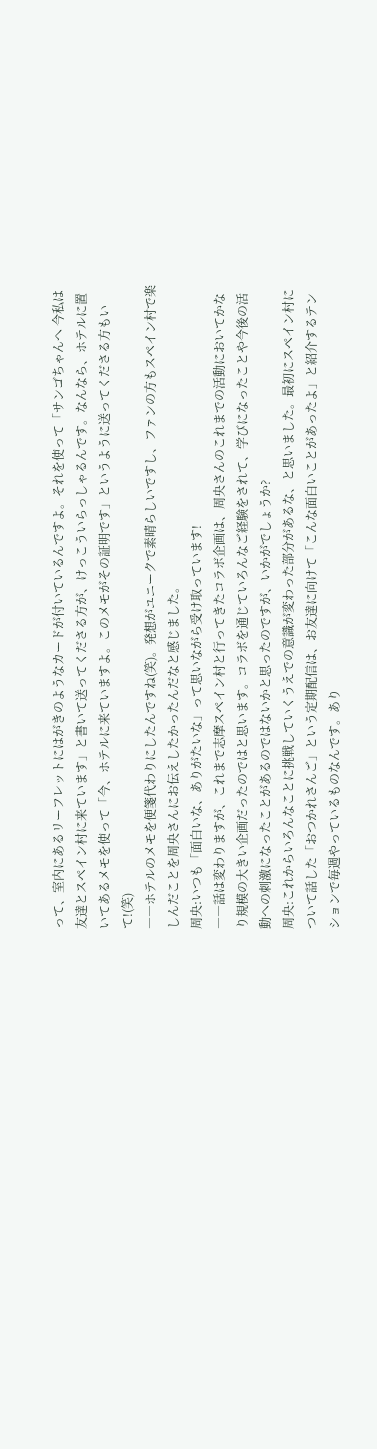って、室内にあるリーフレットにはがきのようなカードが付いているんですよ。それを使って「サンゴちゃんへ 今私は友達とスペイン村に来ています」と書いて送ってくださる方が、けっこういらっしゃるんです。なんなら、ホテルに置いてあるメモを使って「今、ホテルに来ていますよ。このメモがその証明です」というように送ってくださる方もいて!(笑)
――ホテルのメモを便箋代わりにしたんですね(笑)。発想がユニークで素晴らしいですし、ファンの方もスペイン村で楽しんだことを周央さんにお伝えしたかったんだなと感じました。
周央:いつも「面白いな、ありがたいな」って思いながら受け取っています!
――話は変わりますが、これまで志摩スペイン村と行ってきたコラボ企画は、周央さんのこれまでの活動においてかなり規模の大きい企画だったのではと思います。コラボを通じていろんなご経験をされて、学びになったことや今後の活動への刺激になったことがあるのではないかと思ったのですが、いかがでしょうか?
周央:これからいろんなことに挑戦していくうえでの意識が変わった部分があるな、と思いました。最初にスペイン村について話した「おつかれさんご」という定期配信は、お友達に向けて「こんな面白いことがあったよ」と紹介するテンションで毎週やっているものなんです。あり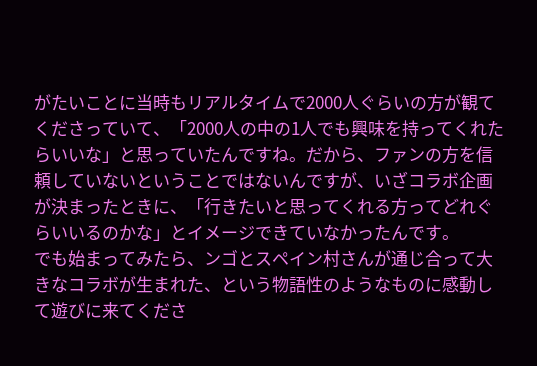がたいことに当時もリアルタイムで2000人ぐらいの方が観てくださっていて、「2000人の中の1人でも興味を持ってくれたらいいな」と思っていたんですね。だから、ファンの方を信頼していないということではないんですが、いざコラボ企画が決まったときに、「行きたいと思ってくれる方ってどれぐらいいるのかな」とイメージできていなかったんです。
でも始まってみたら、ンゴとスペイン村さんが通じ合って大きなコラボが生まれた、という物語性のようなものに感動して遊びに来てくださ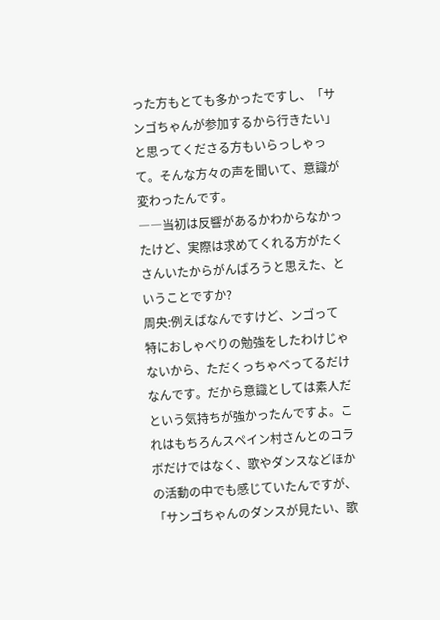った方もとても多かったですし、「サンゴちゃんが参加するから行きたい」と思ってくださる方もいらっしゃって。そんな方々の声を聞いて、意識が変わったんです。
――当初は反響があるかわからなかったけど、実際は求めてくれる方がたくさんいたからがんばろうと思えた、ということですか?
周央:例えばなんですけど、ンゴって特におしゃべりの勉強をしたわけじゃないから、ただくっちゃべってるだけなんです。だから意識としては素人だという気持ちが強かったんですよ。これはもちろんスペイン村さんとのコラボだけではなく、歌やダンスなどほかの活動の中でも感じていたんですが、「サンゴちゃんのダンスが見たい、歌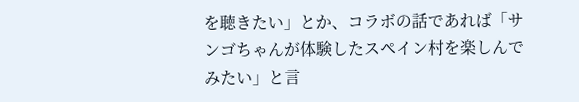を聴きたい」とか、コラボの話であれば「サンゴちゃんが体験したスペイン村を楽しんでみたい」と言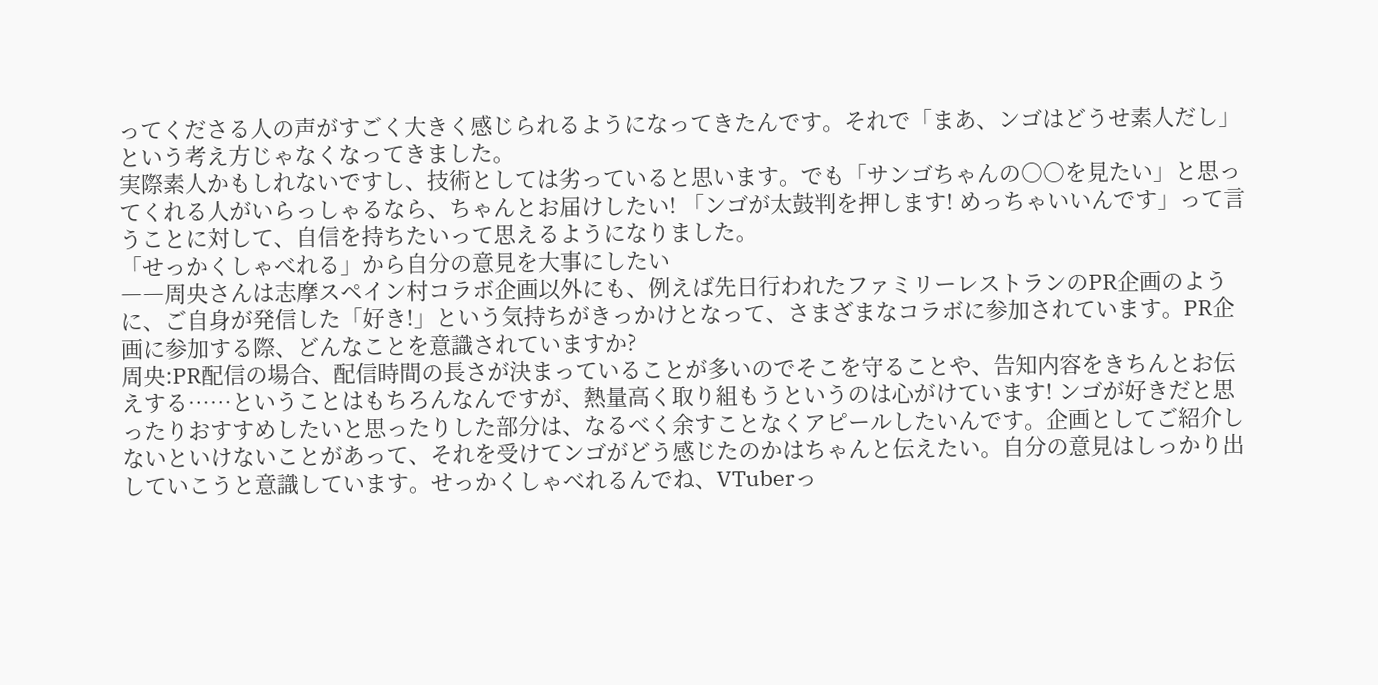ってくださる人の声がすごく大きく感じられるようになってきたんです。それで「まあ、ンゴはどうせ素人だし」という考え方じゃなくなってきました。
実際素人かもしれないですし、技術としては劣っていると思います。でも「サンゴちゃんの○○を見たい」と思ってくれる人がいらっしゃるなら、ちゃんとお届けしたい! 「ンゴが太鼓判を押します! めっちゃいいんです」って言うことに対して、自信を持ちたいって思えるようになりました。
「せっかくしゃべれる」から自分の意見を大事にしたい
――周央さんは志摩スペイン村コラボ企画以外にも、例えば先日行われたファミリーレストランのPR企画のように、ご自身が発信した「好き!」という気持ちがきっかけとなって、さまざまなコラボに参加されています。PR企画に参加する際、どんなことを意識されていますか?
周央:PR配信の場合、配信時間の長さが決まっていることが多いのでそこを守ることや、告知内容をきちんとお伝えする……ということはもちろんなんですが、熱量高く取り組もうというのは心がけています! ンゴが好きだと思ったりおすすめしたいと思ったりした部分は、なるべく余すことなくアピールしたいんです。企画としてご紹介しないといけないことがあって、それを受けてンゴがどう感じたのかはちゃんと伝えたい。自分の意見はしっかり出していこうと意識しています。せっかくしゃべれるんでね、VTuberっ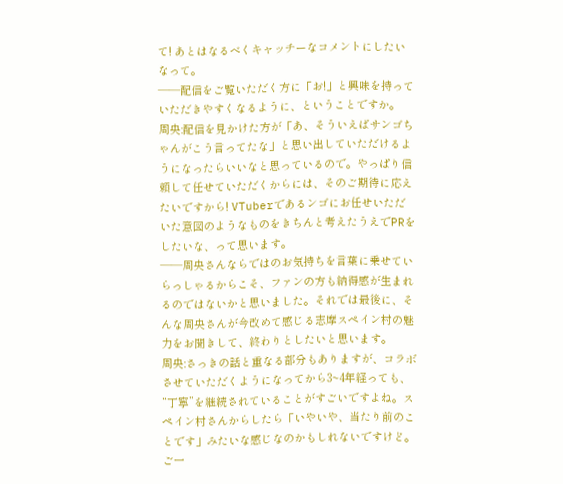て! あとはなるべくキャッチーなコメントにしたいなって。
――配信をご覧いただく方に「お!」と興味を持っていただきやすくなるように、ということですか。
周央:配信を見かけた方が「あ、そういえばサンゴちゃんがこう言ってたな」と思い出していただけるようになったらいいなと思っているので。やっぱり信頼して任せていただくからには、そのご期待に応えたいですから! VTuberであるンゴにお任せいただいた意図のようなものをきちんと考えたうえでPRをしたいな、って思います。
――周央さんならではのお気持ちを言葉に乗せていらっしゃるからこそ、ファンの方も納得感が生まれるのではないかと思いました。それでは最後に、そんな周央さんが今改めて感じる志摩スペイン村の魅力をお聞きして、終わりとしたいと思います。
周央:さっきの話と重なる部分もありますが、コラボさせていただくようになってから3~4年経っても、“丁寧”を継続されていることがすごいですよね。スペイン村さんからしたら「いやいや、当たり前のことです」みたいな感じなのかもしれないですけど。ご一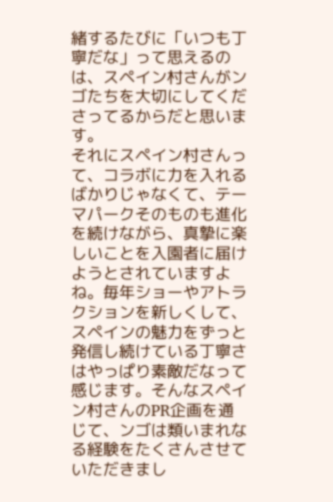緒するたびに「いつも丁寧だな」って思えるのは、スペイン村さんがンゴたちを大切にしてくださってるからだと思います。
それにスペイン村さんって、コラボに力を入れるばかりじゃなくて、テーマパークそのものも進化を続けながら、真摯に楽しいことを入園者に届けようとされていますよね。毎年ショーやアトラクションを新しくして、スペインの魅力をずっと発信し続けている丁寧さはやっぱり素敵だなって感じます。そんなスペイン村さんのPR企画を通じて、ンゴは類いまれなる経験をたくさんさせていただきまし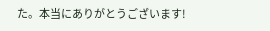た。本当にありがとうございます!